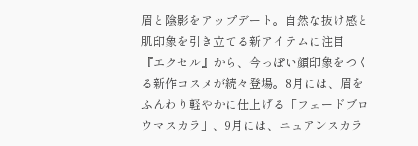眉と陰影をアップデート。自然な抜け感と肌印象を引き立てる新アイテムに注目
『エクセル』から、今っぽい顔印象をつくる新作コスメが続々登場。8月には、眉をふんわり軽やかに仕上げる「フェードブロウマスカラ」、9月には、ニュアンスカラ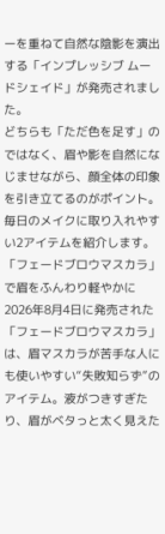ーを重ねて自然な陰影を演出する「インプレッシブ ムードシェイド」が発売されました。
どちらも「ただ色を足す」のではなく、眉や影を自然になじませながら、顔全体の印象を引き立てるのがポイント。毎日のメイクに取り入れやすい2アイテムを紹介します。
「フェードブロウマスカラ」で眉をふんわり軽やかに
2026年8月4日に発売された「フェードブロウマスカラ」は、眉マスカラが苦手な人にも使いやすい“失敗知らず”のアイテム。液がつきすぎたり、眉がベタっと太く見えた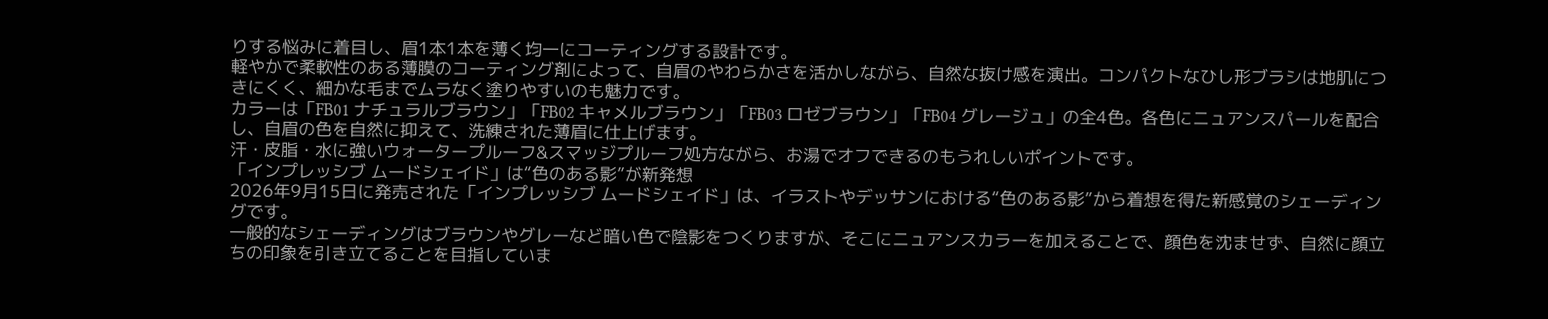りする悩みに着目し、眉1本1本を薄く均一にコーティングする設計です。
軽やかで柔軟性のある薄膜のコーティング剤によって、自眉のやわらかさを活かしながら、自然な抜け感を演出。コンパクトなひし形ブラシは地肌につきにくく、細かな毛までムラなく塗りやすいのも魅力です。
カラーは「FB01 ナチュラルブラウン」「FB02 キャメルブラウン」「FB03 ロゼブラウン」「FB04 グレージュ」の全4色。各色にニュアンスパールを配合し、自眉の色を自然に抑えて、洗練された薄眉に仕上げます。
汗・皮脂・水に強いウォータープルーフ&スマッジプルーフ処方ながら、お湯でオフできるのもうれしいポイントです。
「インプレッシブ ムードシェイド」は“色のある影”が新発想
2026年9月15日に発売された「インプレッシブ ムードシェイド」は、イラストやデッサンにおける“色のある影”から着想を得た新感覚のシェーディングです。
一般的なシェーディングはブラウンやグレーなど暗い色で陰影をつくりますが、そこにニュアンスカラーを加えることで、顔色を沈ませず、自然に顔立ちの印象を引き立てることを目指していま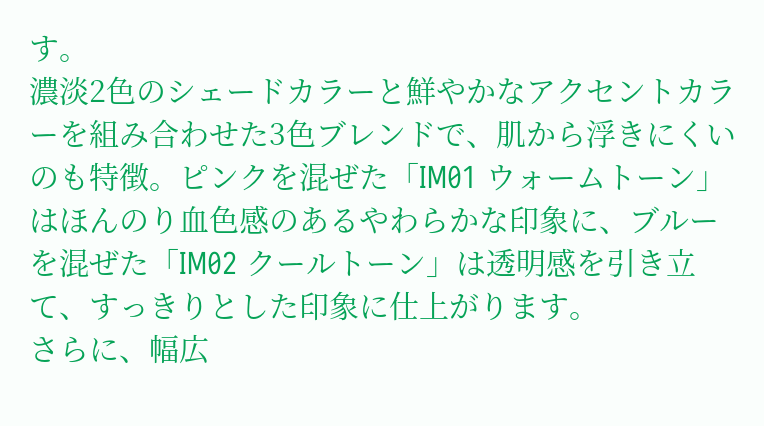す。
濃淡2色のシェードカラーと鮮やかなアクセントカラーを組み合わせた3色ブレンドで、肌から浮きにくいのも特徴。ピンクを混ぜた「IM01 ウォームトーン」はほんのり血色感のあるやわらかな印象に、ブルーを混ぜた「IM02 クールトーン」は透明感を引き立て、すっきりとした印象に仕上がります。
さらに、幅広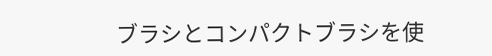ブラシとコンパクトブラシを使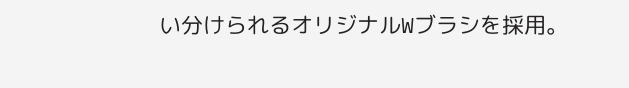い分けられるオリジナルWブラシを採用。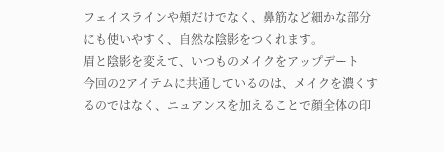フェイスラインや頬だけでなく、鼻筋など細かな部分にも使いやすく、自然な陰影をつくれます。
眉と陰影を変えて、いつものメイクをアップデート
今回の2アイテムに共通しているのは、メイクを濃くするのではなく、ニュアンスを加えることで顔全体の印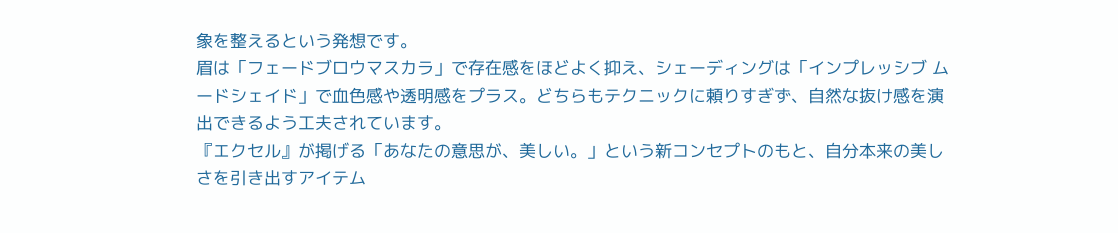象を整えるという発想です。
眉は「フェードブロウマスカラ」で存在感をほどよく抑え、シェーディングは「インプレッシブ ムードシェイド」で血色感や透明感をプラス。どちらもテクニックに頼りすぎず、自然な抜け感を演出できるよう工夫されています。
『エクセル』が掲げる「あなたの意思が、美しい。」という新コンセプトのもと、自分本来の美しさを引き出すアイテム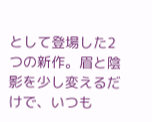として登場した2つの新作。眉と陰影を少し変えるだけで、いつも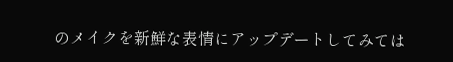のメイクを新鮮な表情にアップデートしてみては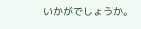いかがでしょうか。